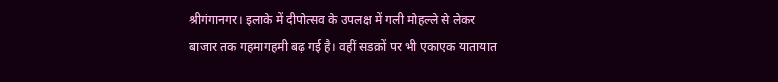श्रीगंगानगर। इलाके में दीपोत्सव के उपलक्ष में गली मोहल्ले से लेकर बाजार तक गहमागहमी बढ़ गई है। वहीं सडक़ों पर भी एकाएक यातायात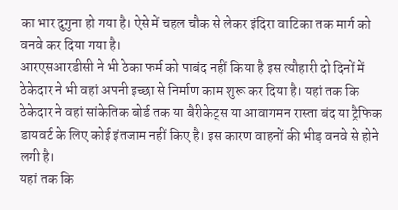का भार दुगुना हो गया है। ऐसे में चहल चौक से लेकर इंदिरा वाटिका तक मार्ग को वनवे कर दिया गया है।
आरएसआरडीसी ने भी ठेका फर्म को पाबंद नहीं किया है इस त्यौहारी दो दिनों में ठेकेदार ने भी वहां अपनी इच्छा से निर्माण काम शुरू कर दिया है। यहां तक कि ठेकेदार ने वहां सांकेतिक बोर्ड तक या बैरीकेट्स या आवागमन रास्ता बंद या ट्रैफिक डायवर्ट के लिए कोई इंतजाम नहीं किए है। इस कारण वाहनों की भीड़ वनवे से होने लगी है।
यहां तक कि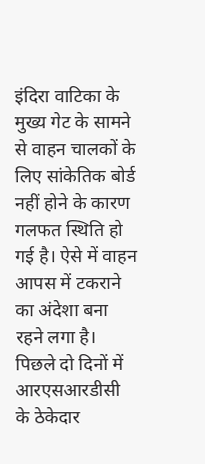इंदिरा वाटिका के मुख्य गेट के सामने से वाहन चालकों के लिए सांकेतिक बोर्ड नहीं होने के कारण गलफत स्थिति हो गई है। ऐसे में वाहन आपस में टकराने का अंदेशा बना रहने लगा है। पिछले दो दिनों में आरएसआरडीसी के ठेकेदार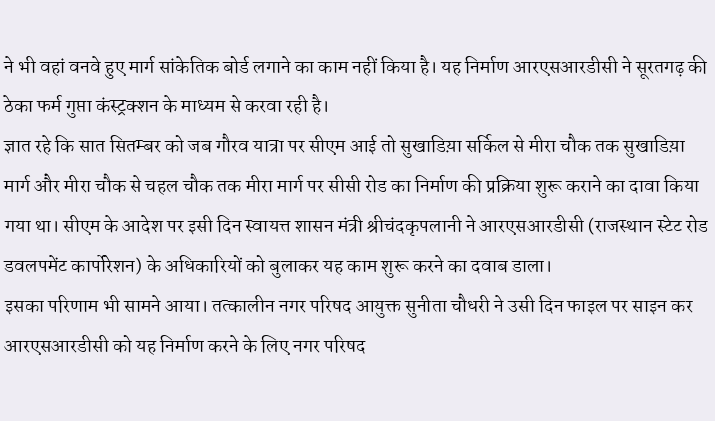ने भी वहां वनवे हुए मार्ग सांकेतिक बोर्ड लगाने का काम नहीं किया है। यह निर्माण आरएसआरडीसी ने सूरतगढ़ की ठेका फर्म गुप्ता कंस्ट्रक्शन के माध्यम से करवा रही है।
ज्ञात रहे कि सात सितम्बर को जब गौरव यात्रा पर सीएम आई तो सुखाडिय़ा सर्किल से मीरा चौक तक सुखाडिय़ा मार्ग और मीरा चौक से चहल चौक तक मीरा मार्ग पर सीसी रोड का निर्माण की प्रक्रिया शुरू कराने का दावा किया गया था। सीएम के आदेश पर इसी दिन स्वायत्त शासन मंत्री श्रीचंदकृपलानी ने आरएसआरडीसी (राजस्थान स्टेट रोड डवलपमेंट कार्पोरेशन) के अधिकारियों को बुलाकर यह काम शुरू करने का दवाब डाला।
इसका परिणाम भी सामने आया। तत्कालीन नगर परिषद आयुक्त सुनीता चौधरी ने उसी दिन फाइल पर साइन कर आरएसआरडीसी को यह निर्माण करने के लिए नगर परिषद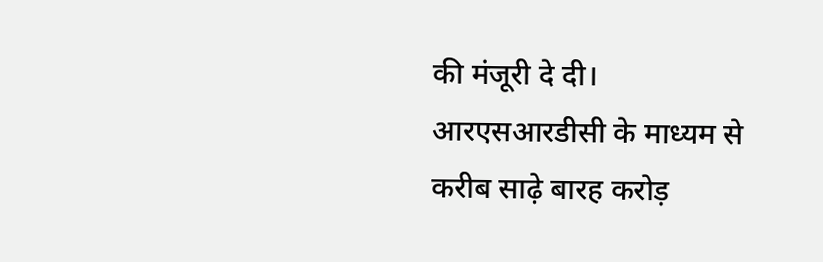की मंजूरी दे दी। आरएसआरडीसी के माध्यम से करीब साढ़े बारह करोड़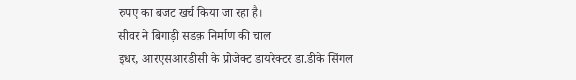रुपए का बजट खर्च किया जा रहा है।
सीवर ने बिगाड़ी सडक़ निर्माण की चाल
इधर, आरएसआरडीसी के प्रोजेक्ट डायरेक्टर डा.डीके सिंगल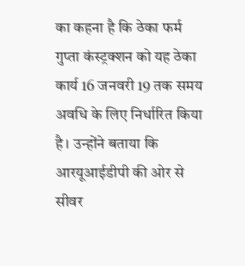का कहना है कि ठेका फर्म गुप्ता कंस्ट्रक्शन को यह ठेका कार्य 16 जनवरी 19 तक समय अवधि के लिए निर्धारित किया है। उन्होंने बताया कि आरयूआईडीपी की ओर से सीवर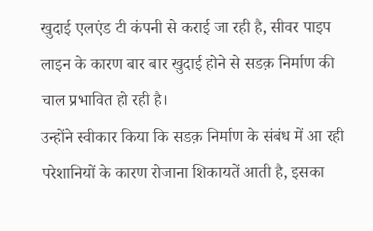खुदाई एलएंड टी कंपनी से कराई जा रही है, सीवर पाइप लाइन के कारण बार बार खुदाई होने से सडक़ निर्माण की चाल प्रभावित हो रही है।
उन्होंने स्वीकार किया कि सडक़ निर्माण के संबंध में आ रही परेशानियों के कारण रोजाना शिकायतें आती है, इसका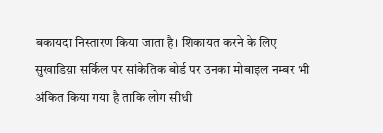बकायदा निस्तारण किया जाता है। शिकायत करने के लिए सुखाडिय़ा सर्किल पर सांकेतिक बोर्ड पर उनका मोबाइल नम्बर भी अंकित किया गया है ताकि लोग सीधी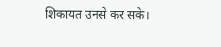शिकायत उनसे कर सके।